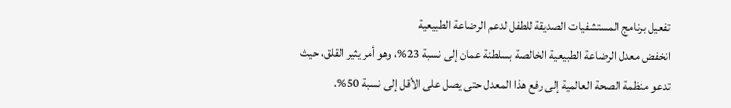تفعيل برنامج المستشفيات الصديقة للطفل لدعم الرضاعة الطبيعية
انخفض معدل الرضاعة الطبيعية الخالصة بسلطنة عمان إلى نسبة 23%، وهو أمر يثير القلق، حيث تدعو منظمة الصحة العالمية إلى رفع هذا المعدل حتى يصل على الأقل إلى نسبة 50%.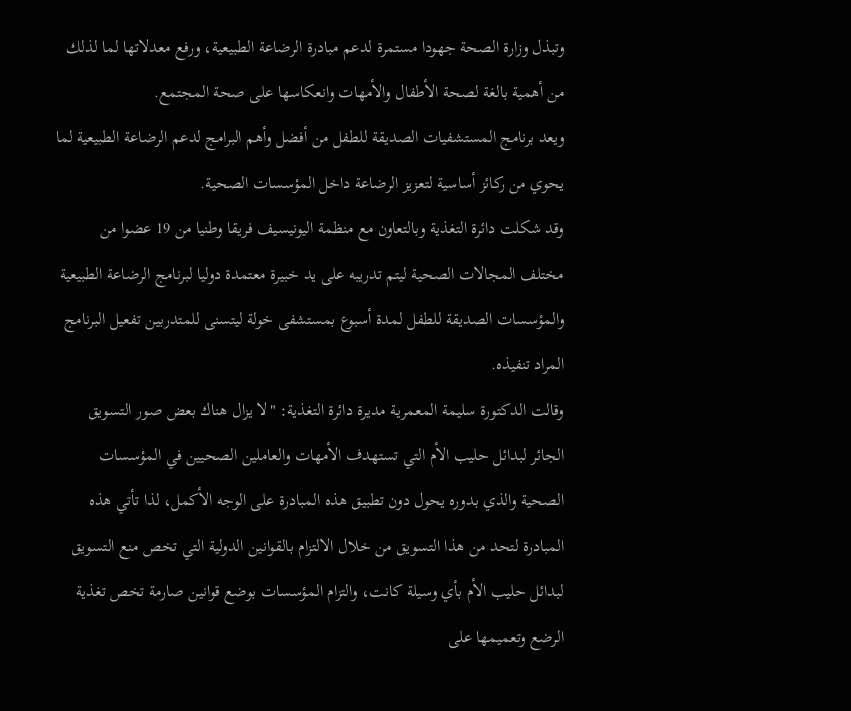وتبذل وزارة الصحة جهودا مستمرة لدعم مبادرة الرضاعة الطبيعية، ورفع معدلاتها لما لذلك من أهمية بالغة لصحة الأطفال والأمهات وانعكاسها على صحة المجتمع.
ويعد برنامج المستشفيات الصديقة للطفل من أفضل وأهم البرامج لدعم الرضاعة الطبيعية لما يحوي من ركائز أساسية لتعزيز الرضاعة داخل المؤسسات الصحية.
وقد شكلت دائرة التغذية وبالتعاون مع منظمة اليونيسيف فريقا وطنيا من 19 عضوا من مختلف المجالات الصحية ليتم تدريبه على يد خبيرة معتمدة دوليا لبرنامج الرضاعة الطبيعية والمؤسسات الصديقة للطفل لمدة أسبوع بمستشفى خولة ليتسنى للمتدربين تفعيل البرنامج المراد تنفيذه.
وقالت الدكتورة سليمة المعمرية مديرة دائرة التغذية: "لا يزال هناك بعض صور التسويق الجائر لبدائل حليب الأم التي تستهدف الأمهات والعاملين الصحيين في المؤسسات الصحية والذي بدوره يحول دون تطبيق هذه المبادرة على الوجه الأكمل، لذا تأتي هذه المبادرة لتحد من هذا التسويق من خلال الالتزام بالقوانين الدولية التي تخص منع التسويق لبدائل حليب الأم بأي وسيلة كانت، والتزام المؤسسات بوضع قوانين صارمة تخص تغذية الرضع وتعميمها على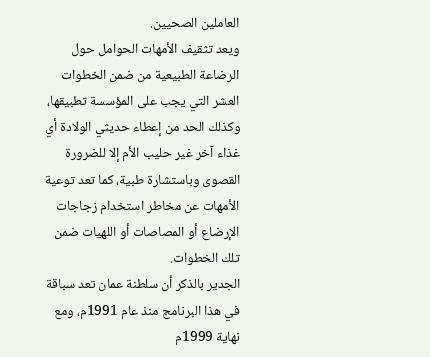العاملين الصحيين.
ويعد تثقيف الأمهات الحوامل حول الرضاعة الطبيعية من ضمن الخطوات العشر التي يجب على المؤسسة تطبيقها، وكذلك الحد من إعطاء حديثي الولادة أي غذاء آخر غير حليب الأم إلا للضرورة القصوى وباستشارة طبية، كما تعد توعية الأمهات عن مخاطر استخدام زجاجات الإرضاع أو المصاصات أو اللهيات ضمن تلك الخطوات.
الجدير بالذكر أن سلطنة عمان تعد سباقة في هذا البرنامج منذ عام 1991م، ومع نهاية 1999م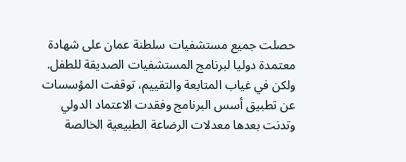حصلت جميع مستشفيات سلطنة عمان على شهادة معتمدة دوليا لبرنامج المستشفيات الصديقة للطفل.
ولكن في غياب المتابعة والتقييم، توقفت المؤسسات عن تطبيق أسس البرنامج وفقدت الاعتماد الدولي وتدنت بعدها معدلات الرضاعة الطبيعية الخالصة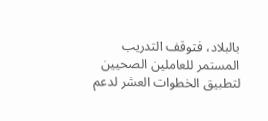بالبلاد، فتوقف التدريب المستمر للعاملين الصحيين لتطبيق الخطوات العشر لدعم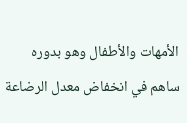الأمهات والأطفال وهو بدوره ساهم في انخفاض معدل الرضاعة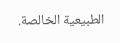الطبيعية الخالصة.